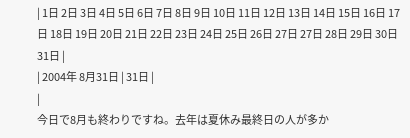| 1日 2日 3日 4日 5日 6日 7日 8日 9日 10日 11日 12日 13日 14日 15日 16日 17日 18日 19日 20日 21日 22日 23日 24日 25日 26日 27日 27日 28日 29日 30日 31日 |
| 2004年 8月31日 | 31日 |
|
今日で8月も終わりですね。去年は夏休み最終日の人が多か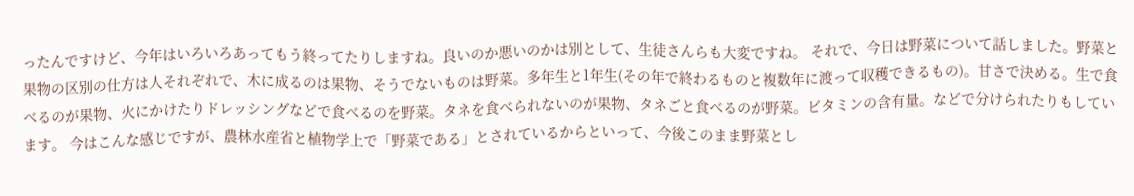ったんですけど、今年はいろいろあってもう終ってたりしますね。良いのか悪いのかは別として、生徒さんらも大変ですね。 それで、今日は野菜について話しました。野菜と果物の区別の仕方は人それぞれで、木に成るのは果物、そうでないものは野菜。多年生と1年生(その年で終わるものと複数年に渡って収穫できるもの)。甘さで決める。生で食べるのが果物、火にかけたりドレッシングなどで食べるのを野菜。タネを食べられないのが果物、タネごと食べるのが野菜。ビタミンの含有量。などで分けられたりもしています。 今はこんな感じですが、農林水産省と植物学上で「野菜である」とされているからといって、今後このまま野菜とし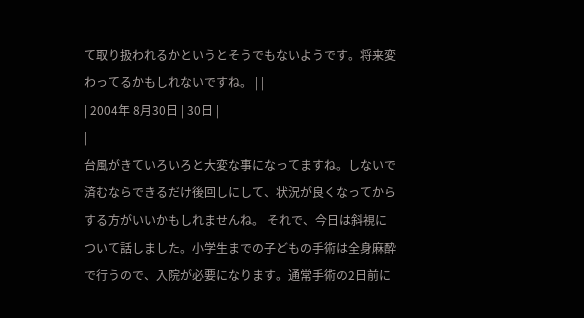て取り扱われるかというとそうでもないようです。将来変わってるかもしれないですね。 | |
| 2004年 8月30日 | 30日 |
|
台風がきていろいろと大変な事になってますね。しないで済むならできるだけ後回しにして、状況が良くなってからする方がいいかもしれませんね。 それで、今日は斜視について話しました。小学生までの子どもの手術は全身麻酔で行うので、入院が必要になります。通常手術の2日前に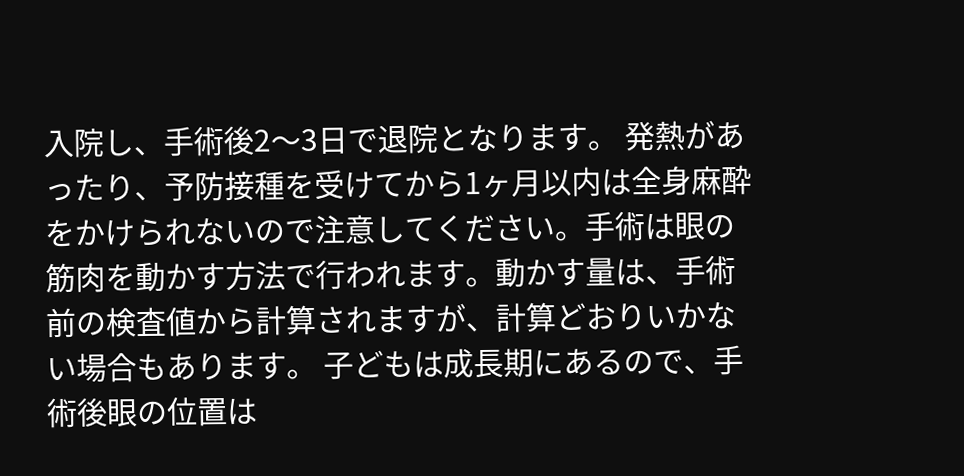入院し、手術後2〜3日で退院となります。 発熱があったり、予防接種を受けてから1ヶ月以内は全身麻酔をかけられないので注意してください。手術は眼の筋肉を動かす方法で行われます。動かす量は、手術前の検査値から計算されますが、計算どおりいかない場合もあります。 子どもは成長期にあるので、手術後眼の位置は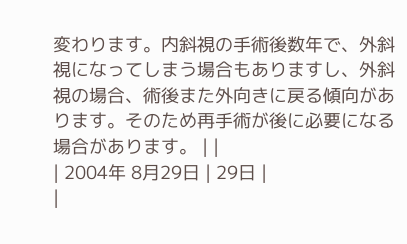変わります。内斜視の手術後数年で、外斜視になってしまう場合もありますし、外斜視の場合、術後また外向きに戻る傾向があります。そのため再手術が後に必要になる場合があります。 | |
| 2004年 8月29日 | 29日 |
|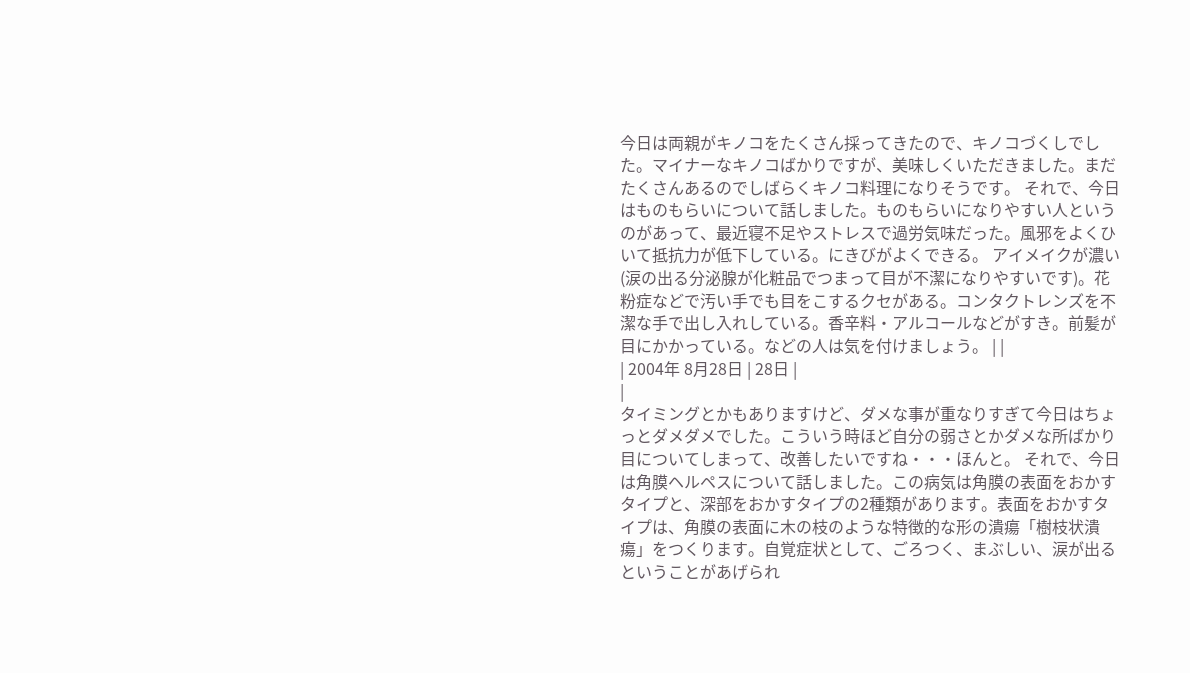今日は両親がキノコをたくさん採ってきたので、キノコづくしでした。マイナーなキノコばかりですが、美味しくいただきました。まだたくさんあるのでしばらくキノコ料理になりそうです。 それで、今日はものもらいについて話しました。ものもらいになりやすい人というのがあって、最近寝不足やストレスで過労気味だった。風邪をよくひいて抵抗力が低下している。にきびがよくできる。 アイメイクが濃い(涙の出る分泌腺が化粧品でつまって目が不潔になりやすいです)。花粉症などで汚い手でも目をこするクセがある。コンタクトレンズを不潔な手で出し入れしている。香辛料・アルコールなどがすき。前髪が目にかかっている。などの人は気を付けましょう。 | |
| 2004年 8月28日 | 28日 |
|
タイミングとかもありますけど、ダメな事が重なりすぎて今日はちょっとダメダメでした。こういう時ほど自分の弱さとかダメな所ばかり目についてしまって、改善したいですね・・・ほんと。 それで、今日は角膜ヘルペスについて話しました。この病気は角膜の表面をおかすタイプと、深部をおかすタイプの2種類があります。表面をおかすタイプは、角膜の表面に木の枝のような特徴的な形の潰瘍「樹枝状潰瘍」をつくります。自覚症状として、ごろつく、まぶしい、涙が出るということがあげられ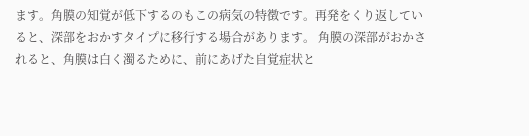ます。角膜の知覚が低下するのもこの病気の特徴です。再発をくり返していると、深部をおかすタイプに移行する場合があります。 角膜の深部がおかされると、角膜は白く濁るために、前にあげた自覚症状と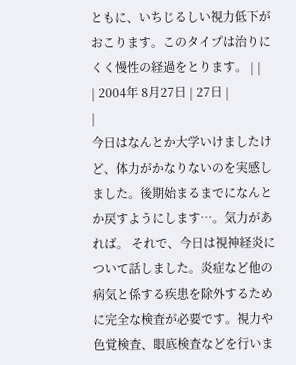ともに、いちじるしい視力低下がおこります。このタイプは治りにくく慢性の経過をとります。 | |
| 2004年 8月27日 | 27日 |
|
今日はなんとか大学いけましたけど、体力がかなりないのを実感しました。後期始まるまでになんとか戻すようにします…。気力があれば。 それで、今日は視神経炎について話しました。炎症など他の病気と係する疾患を除外するために完全な検査が必要です。視力や色覚検査、眼底検査などを行いま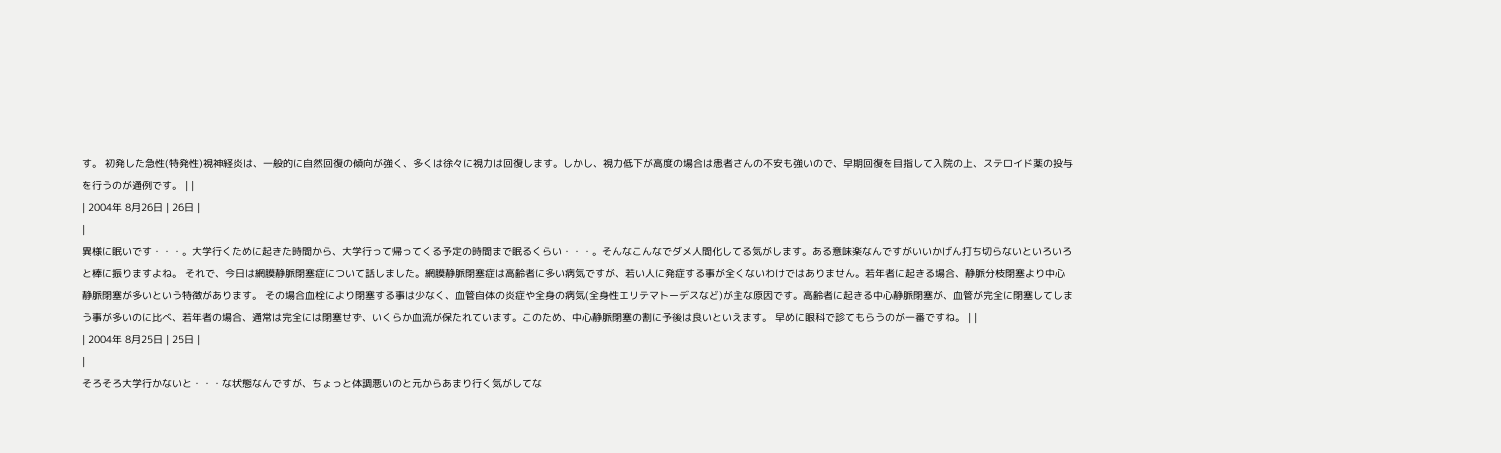す。 初発した急性(特発性)視神経炎は、一般的に自然回復の傾向が強く、多くは徐々に視力は回復します。しかし、視力低下が高度の場合は患者さんの不安も強いので、早期回復を目指して入院の上、ステロイド薬の投与を行うのが通例です。 | |
| 2004年 8月26日 | 26日 |
|
異様に眠いです・・・。大学行くために起きた時間から、大学行って帰ってくる予定の時間まで眠るくらい・・・。そんなこんなでダメ人間化してる気がします。ある意味楽なんですがいいかげん打ち切らないといろいろと棒に振りますよね。 それで、今日は網膜静脈閉塞症について話しました。網膜静脈閉塞症は高齢者に多い病気ですが、若い人に発症する事が全くないわけではありません。若年者に起きる場合、静脈分枝閉塞より中心静脈閉塞が多いという特徴があります。 その場合血栓により閉塞する事は少なく、血管自体の炎症や全身の病気(全身性エリテマトーデスなど)が主な原因です。高齢者に起きる中心静脈閉塞が、血管が完全に閉塞してしまう事が多いのに比べ、若年者の場合、通常は完全には閉塞せず、いくらか血流が保たれています。このため、中心静脈閉塞の割に予後は良いといえます。 早めに眼科で診てもらうのが一番ですね。 | |
| 2004年 8月25日 | 25日 |
|
そろそろ大学行かないと・・・な状態なんですが、ちょっと体調悪いのと元からあまり行く気がしてな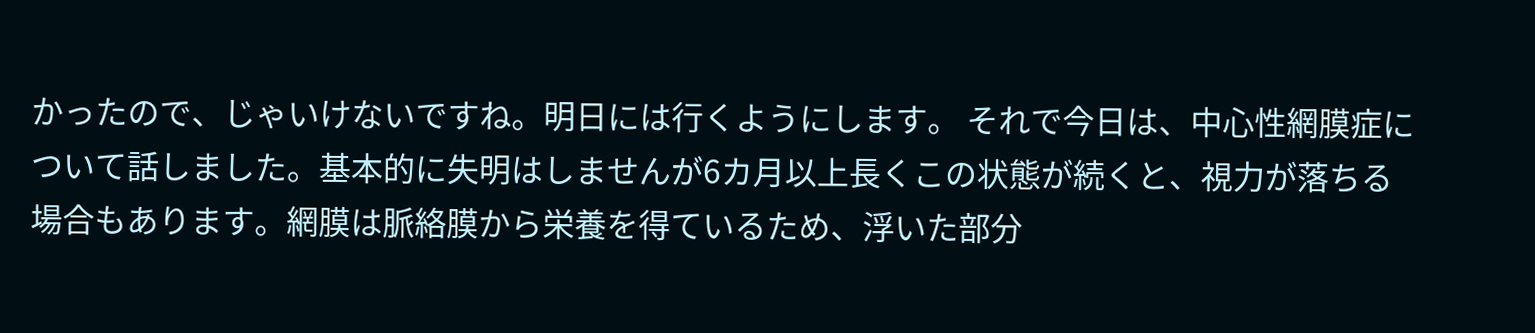かったので、じゃいけないですね。明日には行くようにします。 それで今日は、中心性網膜症について話しました。基本的に失明はしませんが6カ月以上長くこの状態が続くと、視力が落ちる場合もあります。網膜は脈絡膜から栄養を得ているため、浮いた部分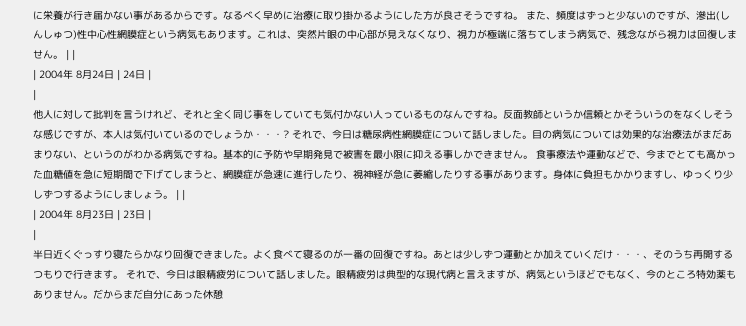に栄養が行き届かない事があるからです。なるべく早めに治療に取り掛かるようにした方が良さそうですね。 また、頻度はずっと少ないのですが、滲出(しんしゅつ)性中心性網膜症という病気もあります。これは、突然片眼の中心部が見えなくなり、視力が極端に落ちてしまう病気で、残念ながら視力は回復しません。 | |
| 2004年 8月24日 | 24日 |
|
他人に対して批判を言うけれど、それと全く同じ事をしていても気付かない人っているものなんですね。反面教師というか信頼とかそういうのをなくしそうな感じですが、本人は気付いているのでしょうか・・・? それで、今日は糖尿病性網膜症について話しました。目の病気については効果的な治療法がまだあまりない、というのがわかる病気ですね。基本的に予防や早期発見で被害を最小限に抑える事しかできません。 食事療法や運動などで、今までとても高かった血糖値を急に短期間で下げてしまうと、網膜症が急速に進行したり、視神経が急に萎縮したりする事があります。身体に負担もかかりますし、ゆっくり少しずつするようにしましょう。 | |
| 2004年 8月23日 | 23日 |
|
半日近くぐっすり寝たらかなり回復できました。よく食べて寝るのが一番の回復ですね。あとは少しずつ運動とか加えていくだけ・・・、そのうち再開するつもりで行きます。 それで、今日は眼精疲労について話しました。眼精疲労は典型的な現代病と言えますが、病気というほどでもなく、今のところ特効薬もありません。だからまだ自分にあった休憩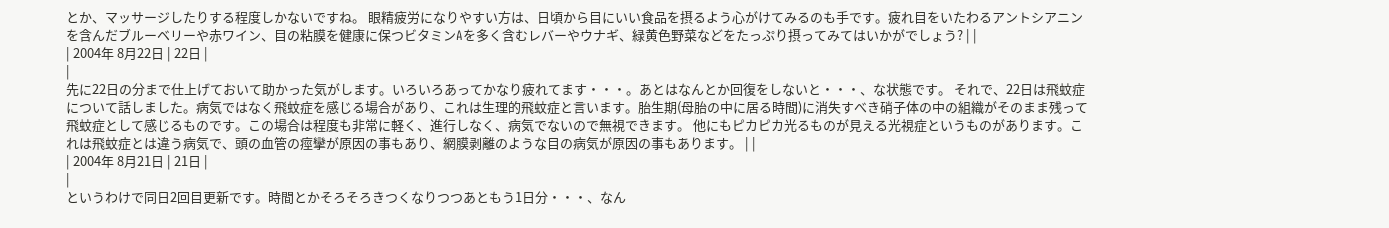とか、マッサージしたりする程度しかないですね。 眼精疲労になりやすい方は、日頃から目にいい食品を摂るよう心がけてみるのも手です。疲れ目をいたわるアントシアニンを含んだブルーベリーや赤ワイン、目の粘膜を健康に保つビタミンAを多く含むレバーやウナギ、緑黄色野菜などをたっぷり摂ってみてはいかがでしょう? | |
| 2004年 8月22日 | 22日 |
|
先に22日の分まで仕上げておいて助かった気がします。いろいろあってかなり疲れてます・・・。あとはなんとか回復をしないと・・・、な状態です。 それで、22日は飛蚊症について話しました。病気ではなく飛蚊症を感じる場合があり、これは生理的飛蚊症と言います。胎生期(母胎の中に居る時間)に消失すべき硝子体の中の組織がそのまま残って飛蚊症として感じるものです。この場合は程度も非常に軽く、進行しなく、病気でないので無視できます。 他にもピカピカ光るものが見える光視症というものがあります。これは飛蚊症とは違う病気で、頭の血管の痙攣が原因の事もあり、網膜剥離のような目の病気が原因の事もあります。 | |
| 2004年 8月21日 | 21日 |
|
というわけで同日2回目更新です。時間とかそろそろきつくなりつつあともう1日分・・・、なん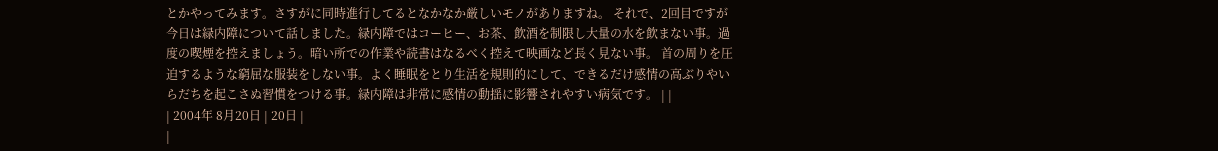とかやってみます。さすがに同時進行してるとなかなか厳しいモノがありますね。 それで、2回目ですが今日は緑内障について話しました。緑内障ではコーヒー、お茶、飲酒を制限し大量の水を飲まない事。過度の喫煙を控えましょう。暗い所での作業や読書はなるべく控えて映画など長く見ない事。 首の周りを圧迫するような窮屈な服装をしない事。よく睡眠をとり生活を規則的にして、できるだけ感情の高ぶりやいらだちを起こさぬ習慣をつける事。緑内障は非常に感情の動揺に影響されやすい病気です。 | |
| 2004年 8月20日 | 20日 |
|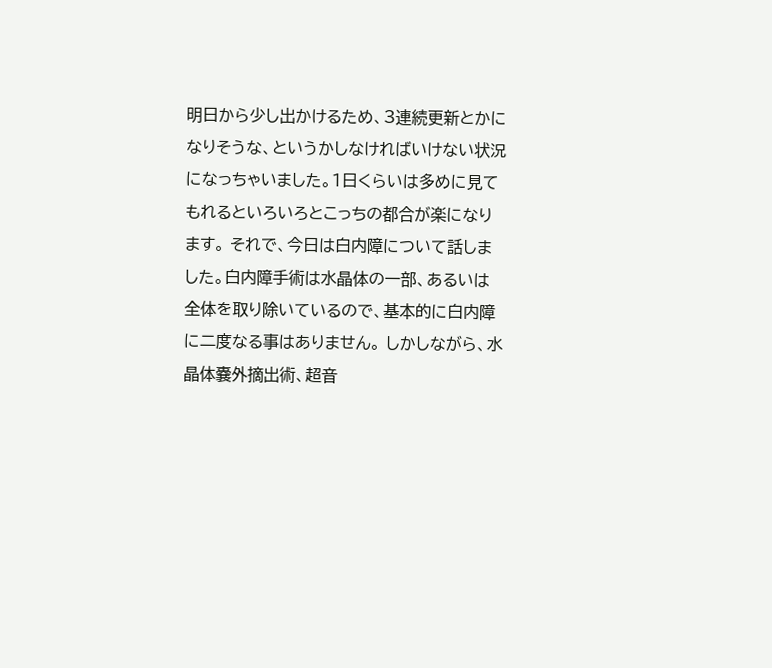明日から少し出かけるため、3連続更新とかになりそうな、というかしなければいけない状況になっちゃいました。1日くらいは多めに見てもれるといろいろとこっちの都合が楽になります。 それで、今日は白内障について話しました。白内障手術は水晶体の一部、あるいは全体を取り除いているので、基本的に白内障に二度なる事はありません。 しかしながら、水晶体嚢外摘出術、超音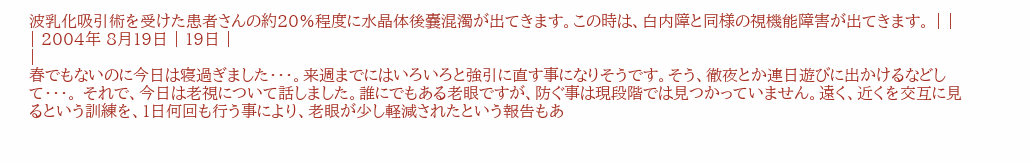波乳化吸引術を受けた患者さんの約20%程度に水晶体後嚢混濁が出てきます。この時は、白内障と同様の視機能障害が出てきます。 | |
| 2004年 8月19日 | 19日 |
|
春でもないのに今日は寝過ぎました・・・。来週までにはいろいろと強引に直す事になりそうです。そう、徹夜とか連日遊びに出かけるなどして・・・。 それで、今日は老視について話しました。誰にでもある老眼ですが、防ぐ事は現段階では見つかっていません。遠く、近くを交互に見るという訓練を、1日何回も行う事により、老眼が少し軽減されたという報告もあ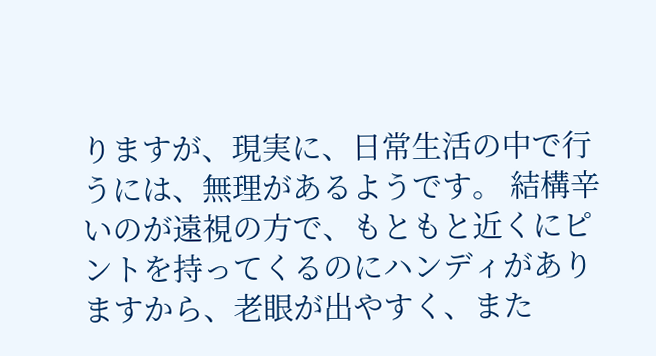りますが、現実に、日常生活の中で行うには、無理があるようです。 結構辛いのが遠視の方で、もともと近くにピントを持ってくるのにハンディがありますから、老眼が出やすく、また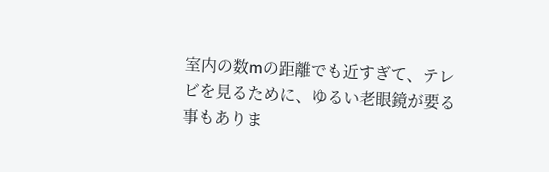室内の数mの距離でも近すぎて、テレビを見るために、ゆるい老眼鏡が要る事もありま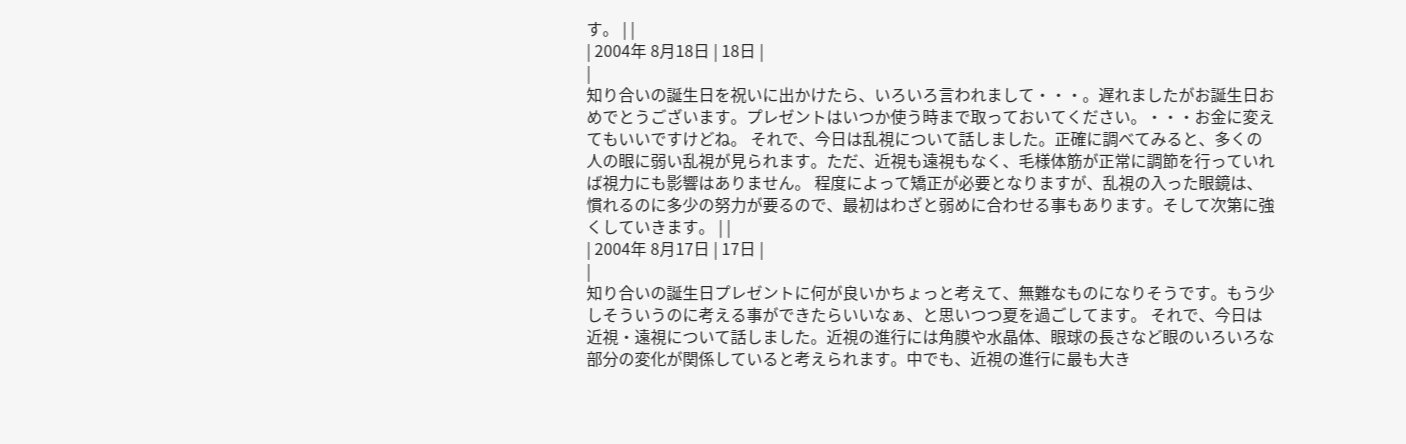す。 | |
| 2004年 8月18日 | 18日 |
|
知り合いの誕生日を祝いに出かけたら、いろいろ言われまして・・・。遅れましたがお誕生日おめでとうございます。プレゼントはいつか使う時まで取っておいてください。・・・お金に変えてもいいですけどね。 それで、今日は乱視について話しました。正確に調べてみると、多くの人の眼に弱い乱視が見られます。ただ、近視も遠視もなく、毛様体筋が正常に調節を行っていれば視力にも影響はありません。 程度によって矯正が必要となりますが、乱視の入った眼鏡は、慣れるのに多少の努力が要るので、最初はわざと弱めに合わせる事もあります。そして次第に強くしていきます。 | |
| 2004年 8月17日 | 17日 |
|
知り合いの誕生日プレゼントに何が良いかちょっと考えて、無難なものになりそうです。もう少しそういうのに考える事ができたらいいなぁ、と思いつつ夏を過ごしてます。 それで、今日は近視・遠視について話しました。近視の進行には角膜や水晶体、眼球の長さなど眼のいろいろな部分の変化が関係していると考えられます。中でも、近視の進行に最も大き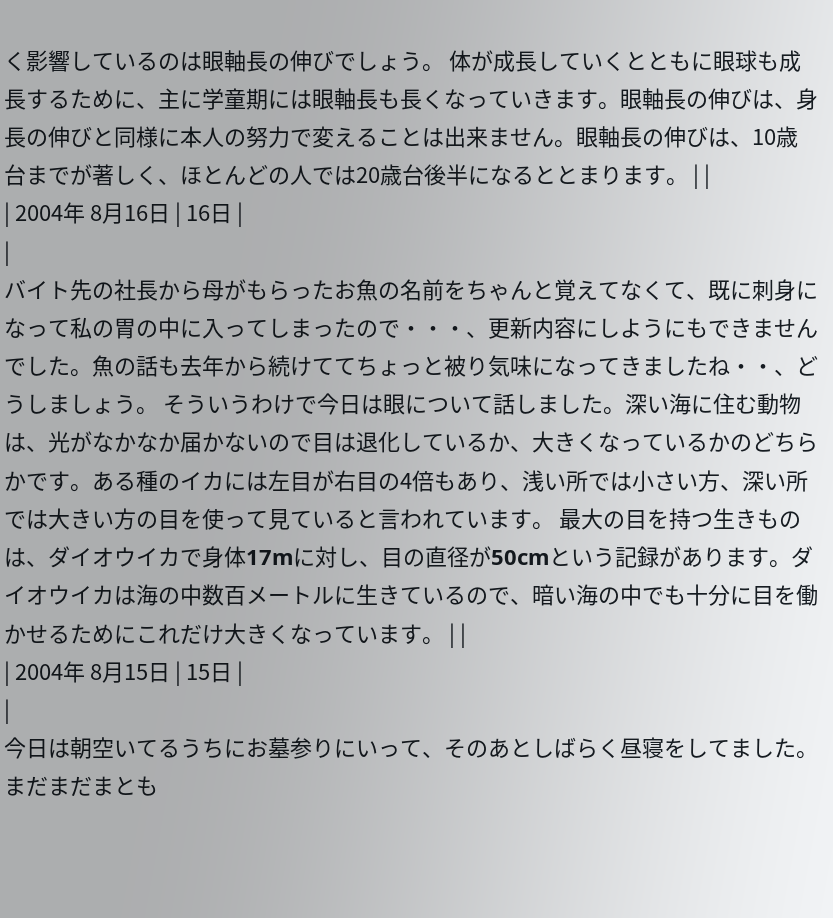く影響しているのは眼軸長の伸びでしょう。 体が成長していくとともに眼球も成長するために、主に学童期には眼軸長も長くなっていきます。眼軸長の伸びは、身長の伸びと同様に本人の努力で変えることは出来ません。眼軸長の伸びは、10歳台までが著しく、ほとんどの人では20歳台後半になるととまります。 | |
| 2004年 8月16日 | 16日 |
|
バイト先の社長から母がもらったお魚の名前をちゃんと覚えてなくて、既に刺身になって私の胃の中に入ってしまったので・・・、更新内容にしようにもできませんでした。魚の話も去年から続けててちょっと被り気味になってきましたね・・、どうしましょう。 そういうわけで今日は眼について話しました。深い海に住む動物は、光がなかなか届かないので目は退化しているか、大きくなっているかのどちらかです。ある種のイカには左目が右目の4倍もあり、浅い所では小さい方、深い所では大きい方の目を使って見ていると言われています。 最大の目を持つ生きものは、ダイオウイカで身体17mに対し、目の直径が50cmという記録があります。ダイオウイカは海の中数百メートルに生きているので、暗い海の中でも十分に目を働かせるためにこれだけ大きくなっています。 | |
| 2004年 8月15日 | 15日 |
|
今日は朝空いてるうちにお墓参りにいって、そのあとしばらく昼寝をしてました。まだまだまとも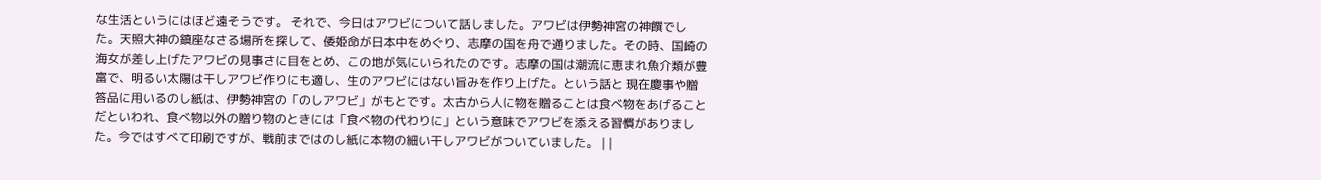な生活というにはほど遠そうです。 それで、今日はアワビについて話しました。アワビは伊勢神宮の神饌でした。天照大神の鎮座なさる場所を探して、倭姫命が日本中をめぐり、志摩の国を舟で通りました。その時、国崎の海女が差し上げたアワビの見事さに目をとめ、この地が気にいられたのです。志摩の国は潮流に恵まれ魚介類が豊富で、明るい太陽は干しアワビ作りにも適し、生のアワビにはない旨みを作り上げた。という話と 現在慶事や贈答品に用いるのし紙は、伊勢神宮の「のしアワビ」がもとです。太古から人に物を贈ることは食べ物をあげることだといわれ、食べ物以外の贈り物のときには「食べ物の代わりに」という意味でアワビを添える習慣がありました。今ではすべて印刷ですが、戦前まではのし紙に本物の細い干しアワビがついていました。 | |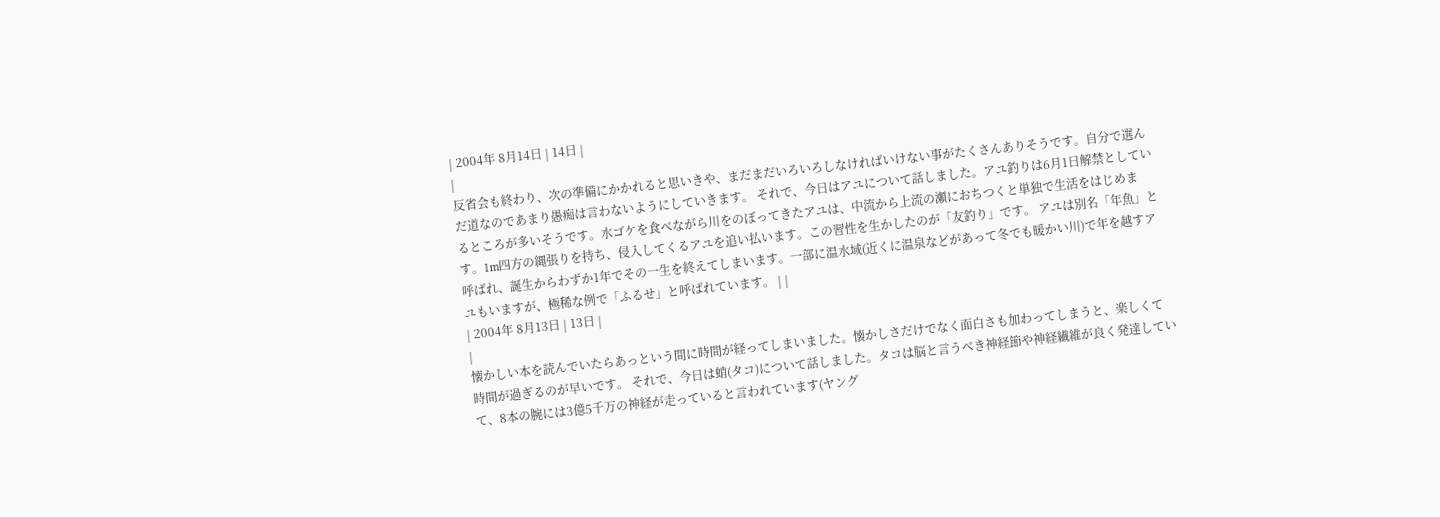| 2004年 8月14日 | 14日 |
|
反省会も終わり、次の準備にかかれると思いきや、まだまだいろいろしなければいけない事がたくさんありそうです。自分で選んだ道なのであまり愚痴は言わないようにしていきます。 それで、今日はアユについて話しました。アユ釣りは6月1日解禁としているところが多いそうです。水ゴケを食べながら川をのぼってきたアユは、中流から上流の瀬におちつくと単独で生活をはじめます。1m四方の縄張りを持ち、侵入してくるアユを追い払います。この習性を生かしたのが「友釣り」です。 アユは別名「年魚」と呼ばれ、誕生からわずか1年でその一生を終えてしまいます。一部に温水域(近くに温泉などがあって冬でも暖かい川)で年を越すアユもいますが、極稀な例で「ふるせ」と呼ばれています。 | |
| 2004年 8月13日 | 13日 |
|
懐かしい本を読んでいたらあっという間に時間が経ってしまいました。懐かしさだけでなく面白さも加わってしまうと、楽しくて時間が過ぎるのが早いです。 それで、今日は蛸(タコ)について話しました。タコは脳と言うべき神経節や神経繊維が良く発達していて、8本の腕には3億5千万の神経が走っていると言われています(ヤング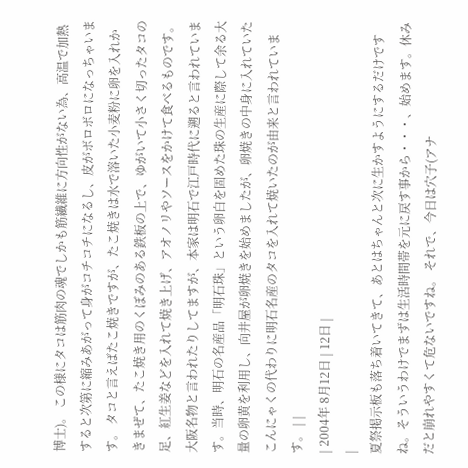博士)。 この様にタコは筋肉の魂でしかも筋繊維に方向性がない為、高温で加熱すると次第に縮みあがって身がコチコチになるし、皮がボロボロになっちゃいます。 タコと言えばたこ焼きですが、たこ焼きは水で溶いた小麦粉に卵を入れかきまぜて、たこ焼き用のくぼみのある鉄板の上で、ゆがいて小さく切ったタコの足、紅生姜などを入れて焼き上げ、アオノリやソースをかけて食べるものです。 大阪名物と言われたりしてますが、本家は明石で江戸時代に遡ると言われています。当時、明石の名産品「明石珠」という卵白を固めた珠の生産に際して余る大量の卵黄を利用し、向井屋が卵焼きを始めましたが、卵焼きの中身に入れていたこんにゃくの代わりに明石名産のタコを入れて焼いたのが由来と言われています。 | |
| 2004年 8月12日 | 12日 |
|
夏祭掲示板も落ち着いてきて、あとはちゃんと次に生かすようにするだけですね。そういうわけでまずは生活時間帯を元に戻す事から・・・、始めます。休みだと崩れやすくて危ないですね。 それで、今日は穴子(アナ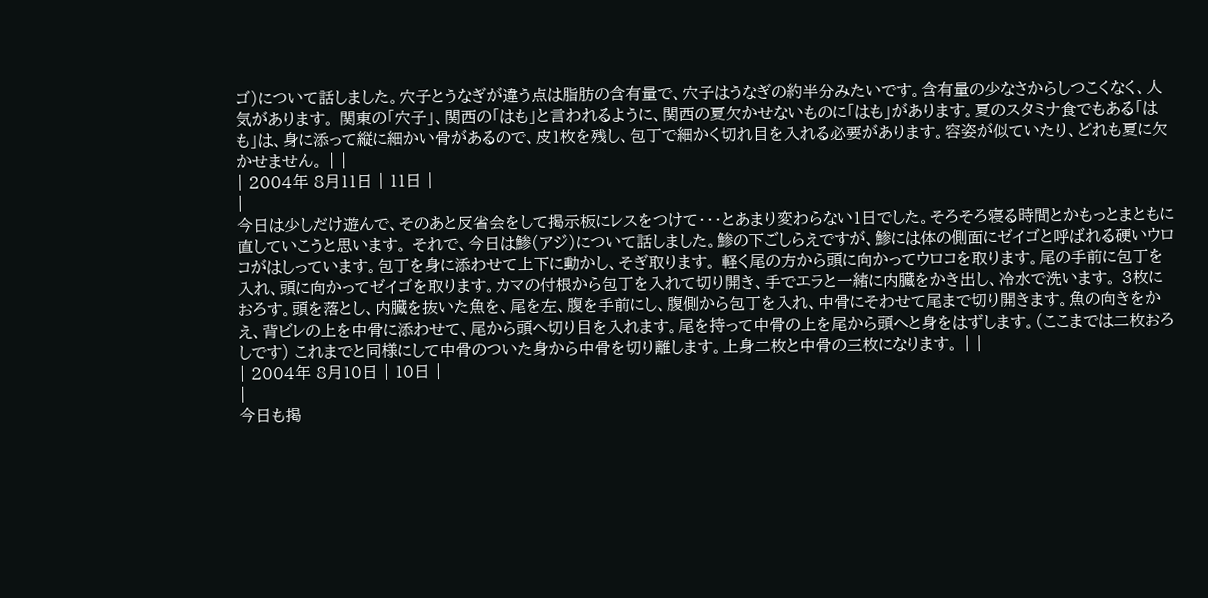ゴ)について話しました。穴子とうなぎが違う点は脂肪の含有量で、穴子はうなぎの約半分みたいです。含有量の少なさからしつこくなく、人気があります。 関東の「穴子」、関西の「はも」と言われるように、関西の夏欠かせないものに「はも」があります。夏のスタミナ食でもある「はも」は、身に添って縦に細かい骨があるので、皮1枚を残し、包丁で細かく切れ目を入れる必要があります。容姿が似ていたり、どれも夏に欠かせません。 | |
| 2004年 8月11日 | 11日 |
|
今日は少しだけ遊んで、そのあと反省会をして掲示板にレスをつけて・・・とあまり変わらない1日でした。そろそろ寝る時間とかもっとまともに直していこうと思います。 それで、今日は鯵(アジ)について話しました。鯵の下ごしらえですが、鯵には体の側面にゼイゴと呼ばれる硬いウロコがはしっています。包丁を身に添わせて上下に動かし、そぎ取ります。 軽く尾の方から頭に向かってウロコを取ります。尾の手前に包丁を入れ、頭に向かってゼイゴを取ります。カマの付根から包丁を入れて切り開き、手でエラと一緒に内臓をかき出し、冷水で洗います。 3枚におろす。頭を落とし、内臓を抜いた魚を、尾を左、腹を手前にし、腹側から包丁を入れ、中骨にそわせて尾まで切り開きます。魚の向きをかえ、背ビレの上を中骨に添わせて、尾から頭へ切り目を入れます。尾を持って中骨の上を尾から頭へと身をはずします。(ここまでは二枚おろしです) これまでと同様にして中骨のついた身から中骨を切り離します。上身二枚と中骨の三枚になります。 | |
| 2004年 8月10日 | 10日 |
|
今日も掲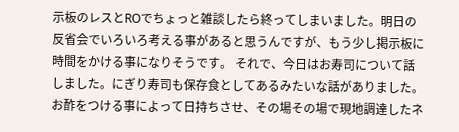示板のレスとROでちょっと雑談したら終ってしまいました。明日の反省会でいろいろ考える事があると思うんですが、もう少し掲示板に時間をかける事になりそうです。 それで、今日はお寿司について話しました。にぎり寿司も保存食としてあるみたいな話がありました。お酢をつける事によって日持ちさせ、その場その場で現地調達したネ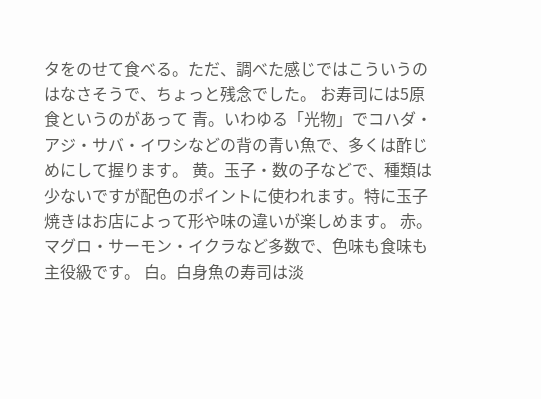タをのせて食べる。ただ、調べた感じではこういうのはなさそうで、ちょっと残念でした。 お寿司には5原食というのがあって 青。いわゆる「光物」でコハダ・アジ・サバ・イワシなどの背の青い魚で、多くは酢じめにして握ります。 黄。玉子・数の子などで、種類は少ないですが配色のポイントに使われます。特に玉子焼きはお店によって形や味の違いが楽しめます。 赤。マグロ・サーモン・イクラなど多数で、色味も食味も主役級です。 白。白身魚の寿司は淡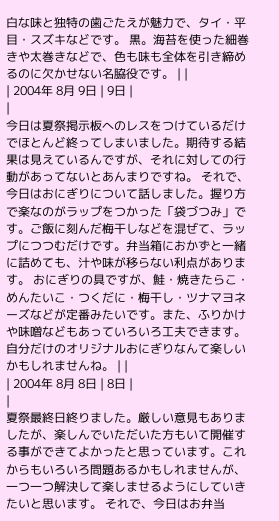白な味と独特の歯ごたえが魅力で、タイ・平目・スズキなどです。 黒。海苔を使った細巻きや太巻きなどで、色も味も全体を引き締めるのに欠かせない名脇役です。 | |
| 2004年 8月 9日 | 9日 |
|
今日は夏祭掲示板へのレスをつけているだけでほとんど終ってしまいました。期待する結果は見えているんですが、それに対しての行動があってないとあんまりですね。 それで、今日はおにぎりについて話しました。握り方で楽なのがラップをつかった「袋づつみ」です。ご飯に刻んだ梅干しなどを混ぜて、ラップにつつむだけです。弁当箱におかずと一緒に詰めても、汁や味が移らない利点があります。 おにぎりの具ですが、鮭・焼きたらこ・めんたいこ・つくだに・梅干し・ツナマヨネーズなどが定番みたいです。また、ふりかけや味噌などもあっていろいろ工夫できます。自分だけのオリジナルおにぎりなんて楽しいかもしれませんね。 | |
| 2004年 8月 8日 | 8日 |
|
夏祭最終日終りました。厳しい意見もありましたが、楽しんでいただいた方もいて開催する事ができてよかったと思っています。これからもいろいろ問題あるかもしれませんが、一つ一つ解決して楽しませるようにしていきたいと思います。 それで、今日はお弁当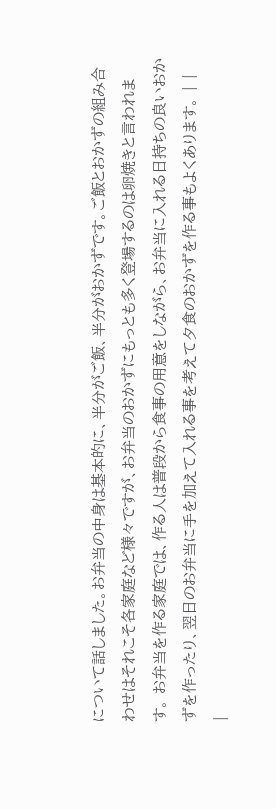について話しました。お弁当の中身は基本的に、半分がご飯、半分がおかずです。ご飯とおかずの組み合わせはそれこそ各家庭など様々ですが、お弁当のおかずにもっとも多く登場するのは卵焼きと言われます。 お弁当を作る家庭では、作る人は普段から食事の用意をしながら、お弁当に入れる日持ちの良いおかずを作ったり、翌日のお弁当に手を加えて入れる事を考えて夕食のおかずを作る事もよくあります。 | |
|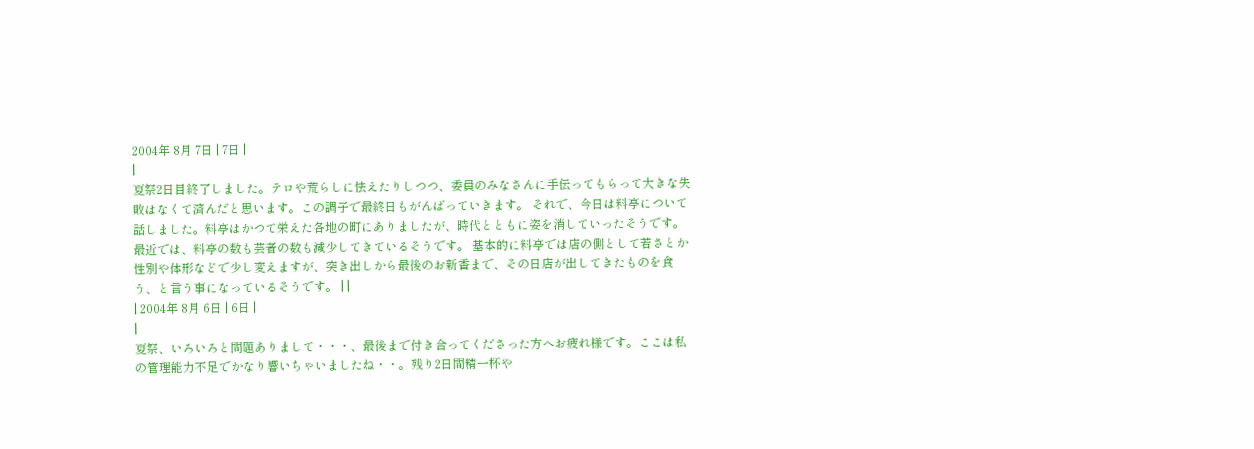2004年 8月 7日 | 7日 |
|
夏祭2日目終了しました。テロや荒らしに怯えたりしつつ、委員のみなさんに手伝ってもらって大きな失敗はなくて済んだと思います。この調子で最終日もがんばっていきます。 それで、今日は料亭について話しました。料亭はかつて栄えた各地の町にありましたが、時代とともに姿を消していったそうです。最近では、料亭の数も芸者の数も減少してきているそうです。 基本的に料亭では店の側として若さとか性別や体形などで少し変えますが、突き出しから最後のお新香まで、その日店が出してきたものを食う、と言う事になっているそうです。 | |
| 2004年 8月 6日 | 6日 |
|
夏祭、いろいろと問題ありまして・・・、最後まで付き合ってくださった方へお疲れ様です。ここは私の管理能力不足でかなり響いちゃいましたね・・。残り2日間精一杯や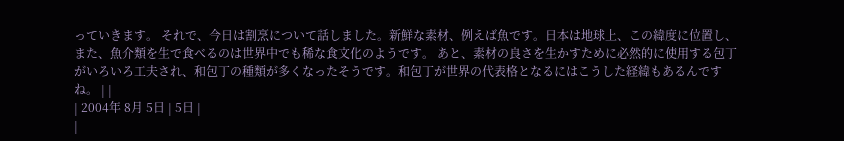っていきます。 それで、今日は割烹について話しました。新鮮な素材、例えば魚です。日本は地球上、この緯度に位置し、また、魚介類を生で食べるのは世界中でも稀な食文化のようです。 あと、素材の良さを生かすために必然的に使用する包丁がいろいろ工夫され、和包丁の種類が多くなったそうです。和包丁が世界の代表格となるにはこうした経緯もあるんですね。 | |
| 2004年 8月 5日 | 5日 |
|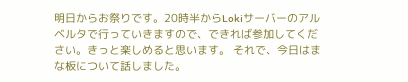明日からお祭りです。20時半からLokiサーバーのアルベルタで行っていきますので、できれば参加してください。きっと楽しめると思います。 それで、今日はまな板について話しました。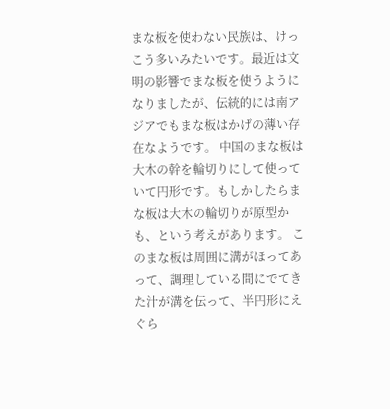まな板を使わない民族は、けっこう多いみたいです。最近は文明の影響でまな板を使うようになりましたが、伝統的には南アジアでもまな板はかげの薄い存在なようです。 中国のまな板は大木の幹を輪切りにして使っていて円形です。もしかしたらまな板は大木の輪切りが原型かも、という考えがあります。 このまな板は周囲に溝がほってあって、調理している間にでてきた汁が溝を伝って、半円形にえぐら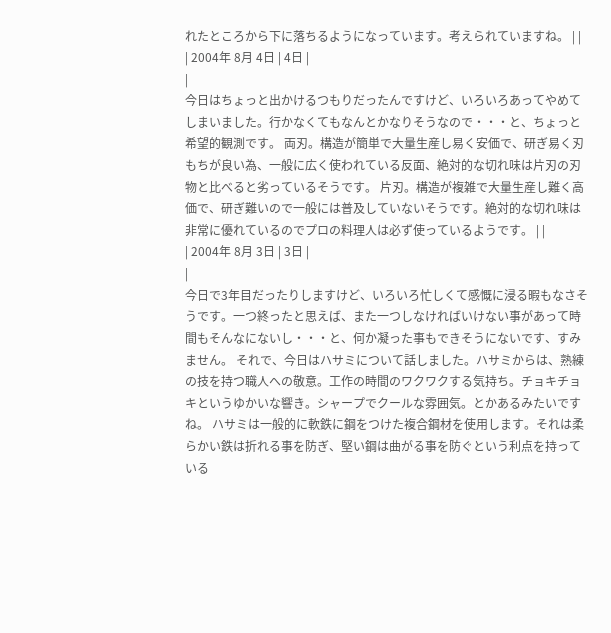れたところから下に落ちるようになっています。考えられていますね。 | |
| 2004年 8月 4日 | 4日 |
|
今日はちょっと出かけるつもりだったんですけど、いろいろあってやめてしまいました。行かなくてもなんとかなりそうなので・・・と、ちょっと希望的観測です。 両刃。構造が簡単で大量生産し易く安価で、研ぎ易く刃もちが良い為、一般に広く使われている反面、絶対的な切れ味は片刃の刃物と比べると劣っているそうです。 片刃。構造が複雑で大量生産し難く高価で、研ぎ難いので一般には普及していないそうです。絶対的な切れ味は非常に優れているのでプロの料理人は必ず使っているようです。 | |
| 2004年 8月 3日 | 3日 |
|
今日で3年目だったりしますけど、いろいろ忙しくて感慨に浸る暇もなさそうです。一つ終ったと思えば、また一つしなければいけない事があって時間もそんなにないし・・・と、何か凝った事もできそうにないです、すみません。 それで、今日はハサミについて話しました。ハサミからは、熟練の技を持つ職人への敬意。工作の時間のワクワクする気持ち。チョキチョキというゆかいな響き。シャープでクールな雰囲気。とかあるみたいですね。 ハサミは一般的に軟鉄に鋼をつけた複合鋼材を使用します。それは柔らかい鉄は折れる事を防ぎ、堅い鋼は曲がる事を防ぐという利点を持っている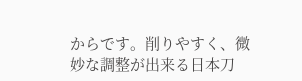からです。削りやすく、微妙な調整が出来る日本刀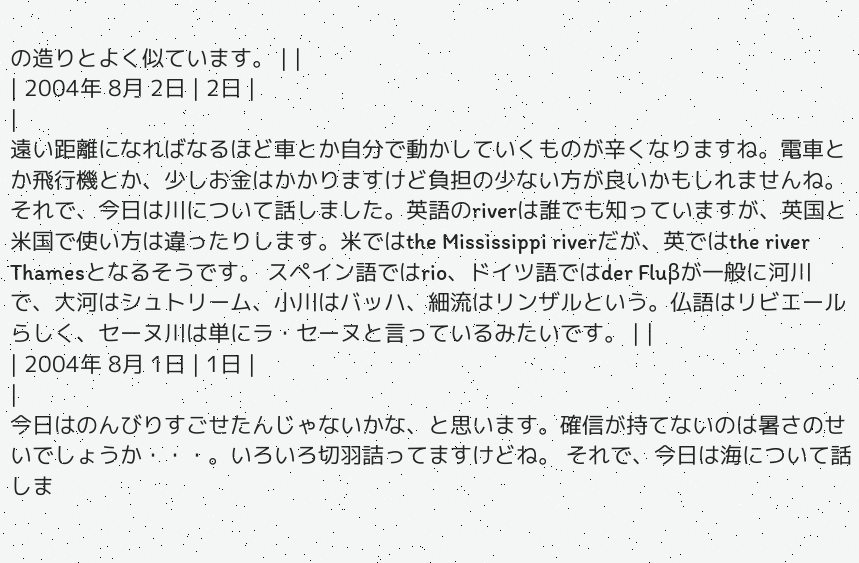の造りとよく似ています。 | |
| 2004年 8月 2日 | 2日 |
|
遠い距離になればなるほど車とか自分で動かしていくものが辛くなりますね。電車とか飛行機とか、少しお金はかかりますけど負担の少ない方が良いかもしれませんね。 それで、今日は川について話しました。英語のriverは誰でも知っていますが、英国と米国で使い方は違ったりします。米ではthe Mississippi riverだが、英ではthe river Thamesとなるそうです。 スペイン語ではrio、ドイツ語ではder Fluβが一般に河川で、大河はシュトリーム、小川はバッハ、細流はリンザルという。仏語はリビエールらしく、セーヌ川は単にラ・セーヌと言っているみたいです。 | |
| 2004年 8月 1日 | 1日 |
|
今日はのんびりすごせたんじゃないかな、と思います。確信が持てないのは暑さのせいでしょうか・・・。いろいろ切羽詰ってますけどね。 それで、今日は海について話しま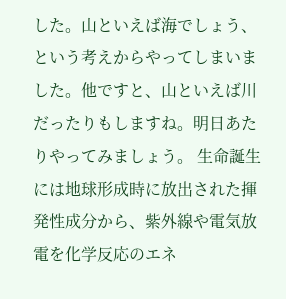した。山といえば海でしょう、という考えからやってしまいました。他ですと、山といえば川だったりもしますね。明日あたりやってみましょう。 生命誕生には地球形成時に放出された揮発性成分から、紫外線や電気放電を化学反応のエネ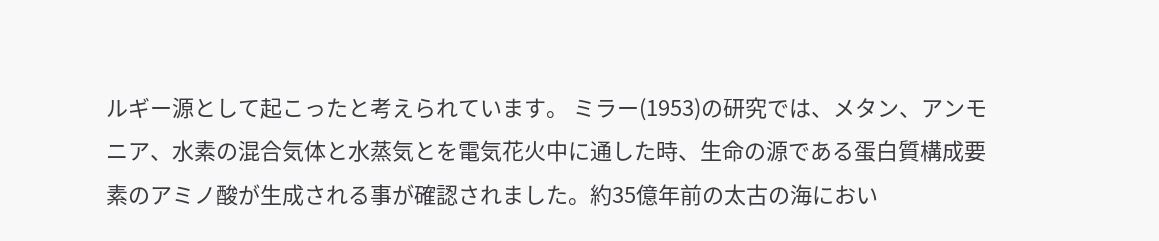ルギー源として起こったと考えられています。 ミラー(1953)の研究では、メタン、アンモニア、水素の混合気体と水蒸気とを電気花火中に通した時、生命の源である蛋白質構成要素のアミノ酸が生成される事が確認されました。約35億年前の太古の海におい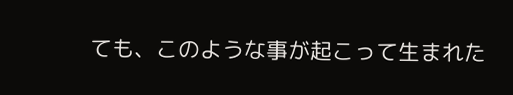ても、このような事が起こって生まれた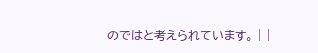のではと考えられています。 | |